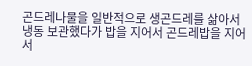곤드레나물을 일반적으로 생곤드레를 삶아서 냉동 보관했다가 밥을 지어서 곤드레밥을 지어서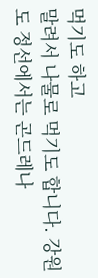먹기도 하고
말려서 나물로 먹기도 합니다. 강원도 정선에서는 곤드레나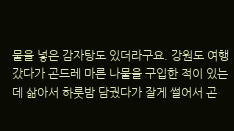물을 넣은 감자탕도 있더라구요. 강원도 여행 갔다가 곤드레 마른 나물을 구입한 적이 있는데 삶아서 하룻밤 담궜다가 잘게 썰어서 곤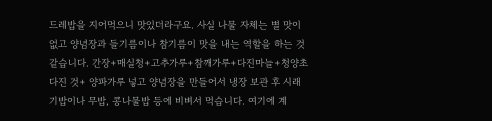드레밥을 지어먹으니 맛있더라구요. 사실 나물 자체는 별 맛이 없고 양념장과 들기름이나 참기름이 맛을 내는 역할을 하는 것 같습니다. 간장+매실청+고추가루+참깨가루+다진마늘+청양초 다진 것+ 양파가루 넣고 양념장을 만들어서 냉장 보관 후 시래기밥이나 무밥, 콩나물밥 등에 비벼서 먹습니다. 여기에 계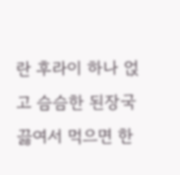란 후라이 하나 얹고 슴슴한 된장국 끓여서 먹으면 한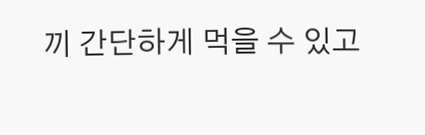끼 간단하게 먹을 수 있고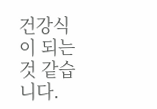건강식이 되는 것 같습니다.